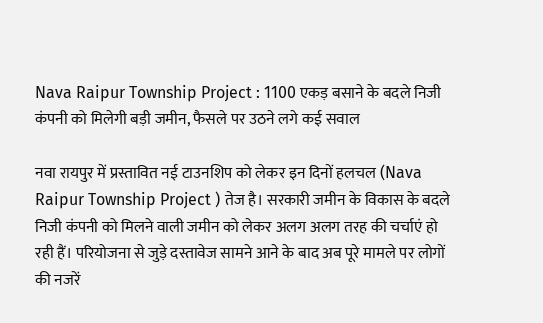Nava Raipur Township Project : 1100 एकड़ बसाने के बदले निजी कंपनी को मिलेगी बड़ी जमीन, फैसले पर उठने लगे कई सवाल

नवा रायपुर में प्रस्तावित नई टाउनशिप को लेकर इन दिनों हलचल (Nava Raipur Township Project ) तेज है। सरकारी जमीन के विकास के बदले निजी कंपनी को मिलने वाली जमीन को लेकर अलग अलग तरह की चर्चाएं हो रही हैं। परियोजना से जुड़े दस्तावेज सामने आने के बाद अब पूरे मामले पर लोगों की नजरें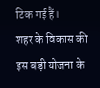टिक गई हैं।
शहर के विकास की इस बड़ी योजना के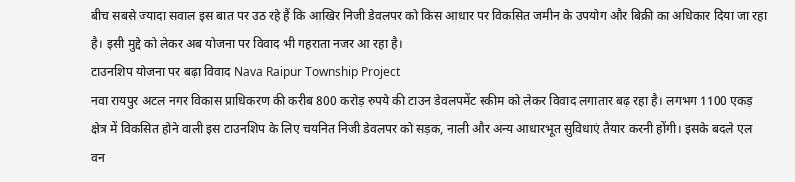बीच सबसे ज्यादा सवाल इस बात पर उठ रहे हैं कि आखिर निजी डेवलपर को किस आधार पर विकसित जमीन के उपयोग और बिक्री का अधिकार दिया जा रहा है। इसी मुद्दे को लेकर अब योजना पर विवाद भी गहराता नजर आ रहा है।
टाउनशिप योजना पर बढ़ा विवाद Nava Raipur Township Project
नवा रायपुर अटल नगर विकास प्राधिकरण की करीब 800 करोड़ रुपये की टाउन डेवलपमेंट स्कीम को लेकर विवाद लगातार बढ़ रहा है। लगभग 1100 एकड़ क्षेत्र में विकसित होने वाली इस टाउनशिप के लिए चयनित निजी डेवलपर को सड़क, नाली और अन्य आधारभूत सुविधाएं तैयार करनी होंगी। इसके बदले एल वन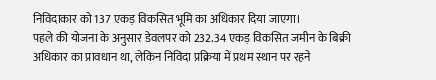निविदाकार को 137 एकड़ विकसित भूमि का अधिकार दिया जाएगा।
पहले की योजना के अनुसार डेवलपर को 232.34 एकड़ विकसित जमीन के बिक्री अधिकार का प्रावधान था, लेकिन निविदा प्रक्रिया में प्रथम स्थान पर रहने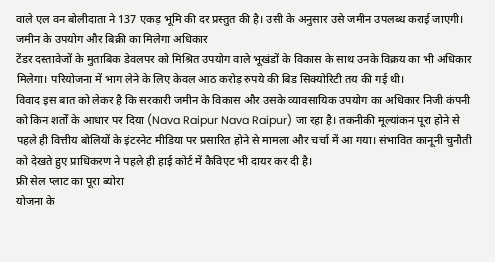वाले एल वन बोलीदाता ने 137 एकड़ भूमि की दर प्रस्तुत की है। उसी के अनुसार उसे जमीन उपलब्ध कराई जाएगी।
जमीन के उपयोग और बिक्री का मिलेगा अधिकार
टेंडर दस्तावेजों के मुताबिक डेवलपर को मिश्रित उपयोग वाले भूखंडों के विकास के साथ उनके विक्रय का भी अधिकार मिलेगा। परियोजना में भाग लेने के लिए केवल आठ करोड़ रुपये की बिड सिक्योरिटी तय की गई थी।
विवाद इस बात को लेकर है कि सरकारी जमीन के विकास और उसके व्यावसायिक उपयोग का अधिकार निजी कंपनी को किन शर्तों के आधार पर दिया (Nava Raipur Nava Raipur) जा रहा है। तकनीकी मूल्यांकन पूरा होने से पहले ही वित्तीय बोलियों के इंटरनेट मीडिया पर प्रसारित होने से मामला और चर्चा में आ गया। संभावित कानूनी चुनौती को देखते हुए प्राधिकरण ने पहले ही हाई कोर्ट में कैविएट भी दायर कर दी है।
फ्री सेल प्लाट का पूरा ब्योरा
योजना के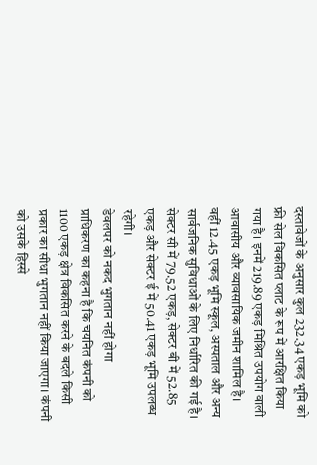दस्तावेजों के अनुसार कुल 232.34 एकड़ भूमि को फ्री सेल विकसित प्लाट के रूप में आरक्षित किया गया है। इनमें 219.89 एकड़ मिश्रित उपयोग वाली आवासीय और व्यावसायिक जमीन शामिल है। वहीं 12.45 एकड़ भूमि स्कूल, अस्पताल और अन्य सार्वजनिक सुविधाओं के लिए निर्धारित की गई है। सेक्टर सी में 79.52 एकड़, सेक्टर बी में 52.85 एकड़ और सेक्टर ई में 50.41 एकड़ भूमि उपलब्ध रहेगी।
डेवलपर को नकद भुगतान नहीं होगा
प्राधिकरण का कहना है कि चयनित कंपनी को 1100 एकड़ क्षेत्र विकसित करने के बदले किसी प्रकार का सीधा भुगतान नहीं किया जाएगा। कंपनी को उसके हिस्से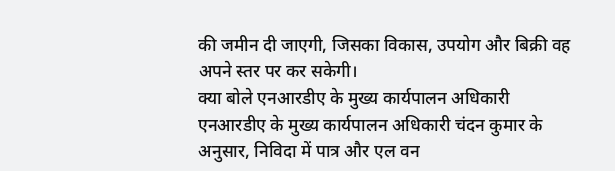की जमीन दी जाएगी, जिसका विकास, उपयोग और बिक्री वह अपने स्तर पर कर सकेगी।
क्या बोले एनआरडीए के मुख्य कार्यपालन अधिकारी
एनआरडीए के मुख्य कार्यपालन अधिकारी चंदन कुमार के अनुसार, निविदा में पात्र और एल वन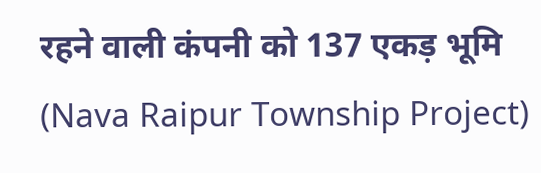रहने वाली कंपनी को 137 एकड़ भूमि (Nava Raipur Township Project)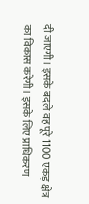दी जाएगी। इसके बदले वह पूरे 1100 एकड़ क्षेत्र का विकास करेगी। इसके लिए प्राधिकरण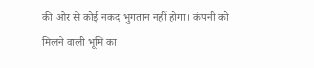की ओर से कोई नकद भुगतान नहीं होगा। कंपनी को मिलने वाली भूमि का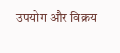उपयोग और विक्रय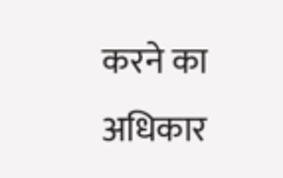करने का अधिकार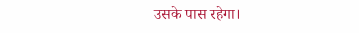उसके पास रहेगा।